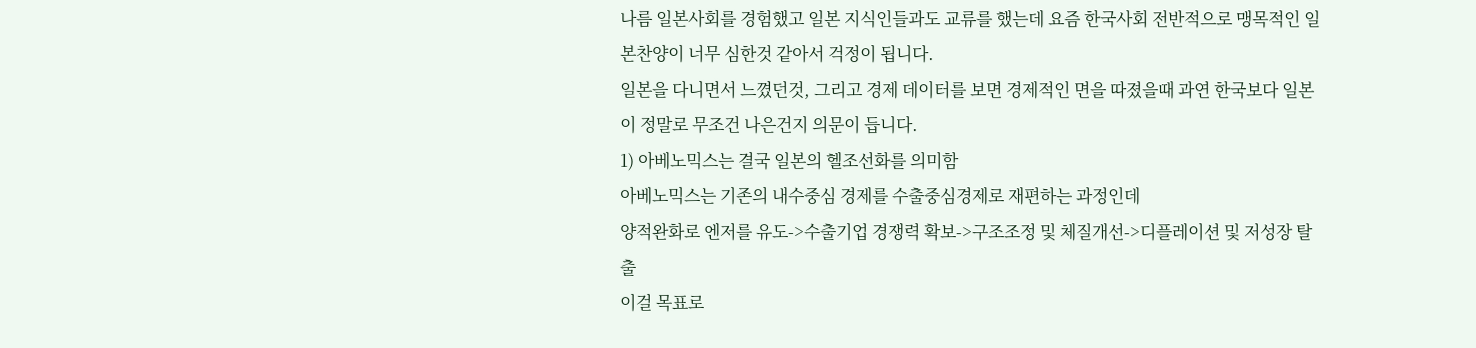나름 일본사회를 경험했고 일본 지식인들과도 교류를 했는데 요즘 한국사회 전반적으로 맹목적인 일본찬양이 너무 심한것 같아서 걱정이 됩니다.
일본을 다니면서 느꼈던것, 그리고 경제 데이터를 보면 경제적인 면을 따졌을때 과연 한국보다 일본이 정말로 무조건 나은건지 의문이 듭니다.
1) 아베노믹스는 결국 일본의 헬조선화를 의미함
아베노믹스는 기존의 내수중심 경제를 수출중심경제로 재편하는 과정인데
양적완화로 엔저를 유도->수출기업 경쟁력 확보->구조조정 및 체질개선->디플레이션 및 저성장 탈출
이걸 목표로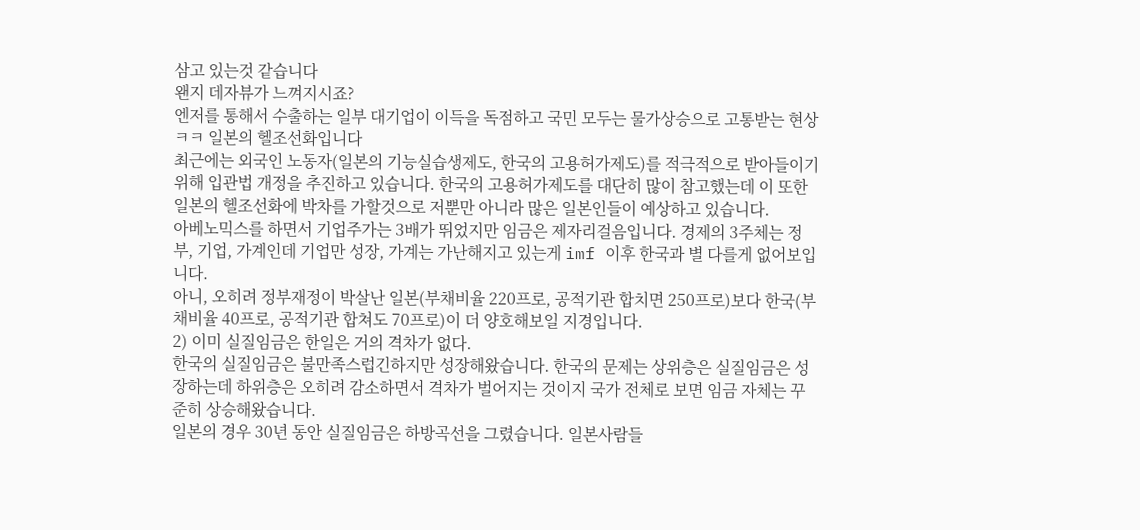삼고 있는것 같습니다
왠지 데자뷰가 느껴지시죠?
엔저를 통해서 수출하는 일부 대기업이 이득을 독점하고 국민 모두는 물가상승으로 고통받는 현상ㅋㅋ 일본의 헬조선화입니다
최근에는 외국인 노동자(일본의 기능실습생제도, 한국의 고용허가제도)를 적극적으로 받아들이기 위해 입관법 개정을 추진하고 있습니다. 한국의 고용허가제도를 대단히 많이 참고했는데 이 또한 일본의 헬조선화에 박차를 가할것으로 저뿐만 아니라 많은 일본인들이 예상하고 있습니다.
아베노믹스를 하면서 기업주가는 3배가 뛰었지만 임금은 제자리걸음입니다. 경제의 3주체는 정부, 기업, 가계인데 기업만 성장, 가계는 가난해지고 있는게 imf 이후 한국과 별 다를게 없어보입니다.
아니, 오히려 정부재정이 박살난 일본(부채비율 220프로, 공적기관 합치면 250프로)보다 한국(부채비율 40프로, 공적기관 합쳐도 70프로)이 더 양호해보일 지경입니다.
2) 이미 실질임금은 한일은 거의 격차가 없다.
한국의 실질임금은 불만족스럽긴하지만 성장해왔습니다. 한국의 문제는 상위층은 실질임금은 성장하는데 하위층은 오히려 감소하면서 격차가 벌어지는 것이지 국가 전체로 보면 임금 자체는 꾸준히 상승해왔습니다.
일본의 경우 30년 동안 실질임금은 하방곡선을 그렸습니다. 일본사람들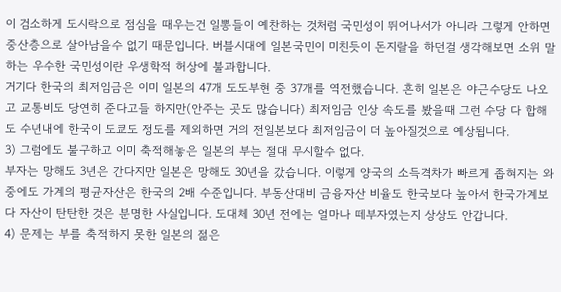이 검소하게 도시락으로 점심을 때우는건 일뽕들이 예찬하는 것처럼 국민성이 뛰어나서가 아니라 그렇게 안하면 중산층으로 살아남을수 없기 때문입니다. 버블시대에 일본국민이 미친듯이 돈지랄을 하던걸 생각해보면 소위 말하는 우수한 국민성이란 우생학적 허상에 불과합니다.
거기다 한국의 최저임금은 이미 일본의 47개 도도부현 중 37개를 역전했습니다. 흔히 일본은 야근수당도 나오고 교통비도 당연히 준다고들 하지만(안주는 곳도 많습니다) 최저임금 인상 속도를 봤을때 그런 수당 다 합해도 수년내에 한국이 도쿄도 정도를 제외하면 거의 전일본보다 최저임금이 더 높아질것으로 예상됩니다.
3) 그럼에도 불구하고 이미 축적해놓은 일본의 부는 절대 무시할수 없다.
부자는 망해도 3년은 간다지만 일본은 망해도 30년을 갔습니다. 이렇게 양국의 소득격차가 빠르게 좁혀지는 와중에도 가계의 평균자산은 한국의 2배 수준입니다. 부동산대비 금융자산 비율도 한국보다 높아서 한국가계보다 자산이 탄탄한 것은 분명한 사실입니다. 도대체 30년 전에는 얼마나 떼부자였는지 상상도 안갑니다.
4) 문제는 부를 축적하지 못한 일본의 젊은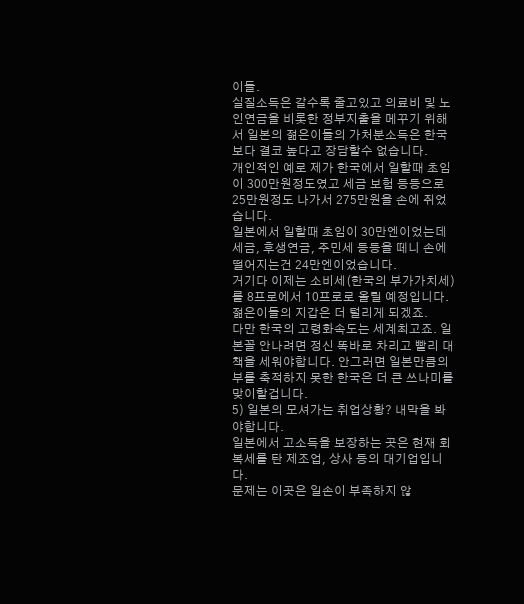이들.
실질소득은 갈수록 줄고있고 의료비 및 노인연금을 비롯한 정부지출을 메꾸기 위해서 일본의 젊은이들의 가처분소득은 한국보다 결코 높다고 장담할수 없습니다.
개인적인 예로 제가 한국에서 일할때 초임이 300만원정도였고 세금 보험 등등으로 25만원정도 나가서 275만원을 손에 쥐었습니다.
일본에서 일할때 초임이 30만엔이었는데 세금, 후생연금, 주민세 등등을 떼니 손에 떨어지는건 24만엔이었습니다.
거기다 이제는 소비세(한국의 부가가치세)를 8프로에서 10프로로 올릴 예정입니다. 젊은이들의 지갑은 더 털리게 되겠죠.
다만 한국의 고령화속도는 세계최고죠. 일본꼴 안나려면 정신 똑바로 차리고 빨리 대책을 세워야합니다. 안그러면 일본만큼의 부를 축적하지 못한 한국은 더 큰 쓰나미를 맞이할겁니다.
5) 일본의 모셔가는 취업상황? 내막을 봐야합니다.
일본에서 고소득을 보장하는 곳은 현재 회복세를 탄 제조업, 상사 등의 대기업입니다.
문제는 이곳은 일손이 부족하지 않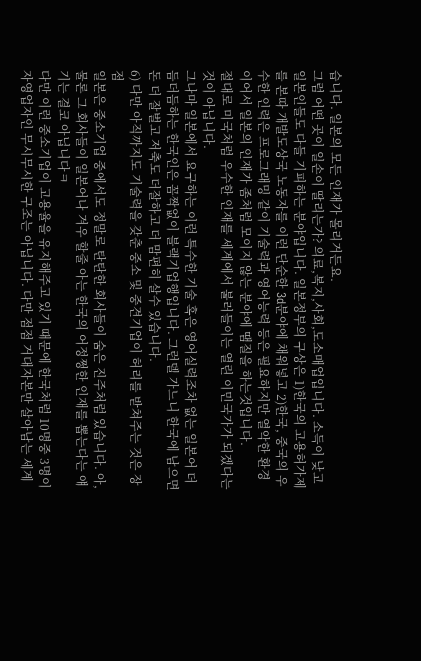습니다. 일본의 모든 인재가 몰리거든요.
그럼 어떤 곳이 일손이 딸리는가? 의료,복지,사회,도소매업입니다. 소득이 낮고 일본인들도 다들 기피하는 분야입니다. 일본정부의 구상은 1)한국의 고용허가제를 본따 개발도상국 노동자를 이런 단순한 3d분야에 채워넣고 2)한국, 중국의 우수한 인력은 프로그래밍 같이 기술력과 영어능력 등은 필요하지만 열악한 환경이어서 일본의 인재가 좀처럼 모이지 않는 분야에 땜질을 하는것입니다.
절대로 미국처럼 우수한 인재를 세계에서 불러들이는 열린 이민국가가 되겠다는 것이 아닙니다.
그나마 일본에서 요구하는 이런 특수한 기술 혹은 영어실력조차 없는 일본어 더듬더듬하는 한국인은 꼼짝없이 블랙기업행입니다. 그런델 가느니 한국에 남으면 돈 더 잘벌고 저축도 더잘하고 더 맘편히 살수 있습니다.
6) 다만 아직까지도 기술력을 갖춘 중소 및 중견기업이 허리를 받쳐주는 것은 장점
일본은 중소기업 중에서도 정말로 탄탄한 회사들이 숨은 진주처럼 있습니다. 아, 물론 그 회사들이 일본어나 겨우 할줄 아는 한국의 어정쩡한 인재를 뽑는다는 얘기는 결코 아닙니다ㅋ
다만 이런 중소기업이 고용율을 유지해주고 있기 때문에 한국처럼 10명중 3명이 자영업자인 무시무시한 구조는 아닙니다. 다만 점점 거대자본만 살아남는 세계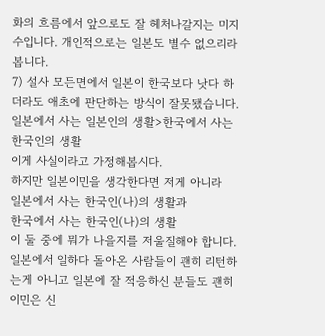화의 흐름에서 앞으로도 잘 헤처나갈지는 미지수입니다. 개인적으로는 일본도 별수 없으리라 봅니다.
7) 설사 모든면에서 일본이 한국보다 낫다 하더라도 애초에 판단하는 방식이 잘못됐습니다.
일본에서 사는 일본인의 생활>한국에서 사는 한국인의 생활
이게 사실이라고 가정해봅시다.
하지만 일본이민을 생각한다면 저게 아니라
일본에서 사는 한국인(나)의 생활과
한국에서 사는 한국인(나)의 생활
이 둘 중에 뭐가 나을지를 저울질해야 합니다.
일본에서 일하다 돌아온 사람들이 괜히 리턴하는게 아니고 일본에 잘 적응하신 분들도 괜히 이민은 신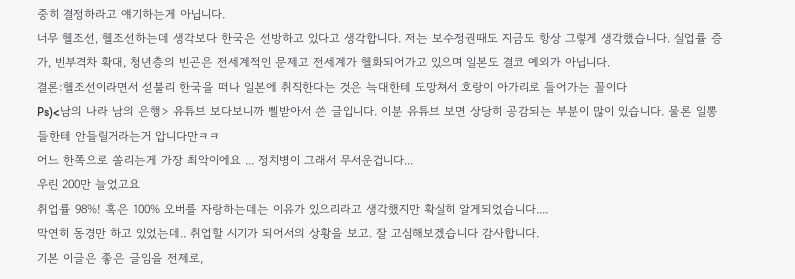중히 결정하라고 얘기하는게 아닙니다.
너무 헬조선, 헬조선하는데 생각보다 한국은 선방하고 있다고 생각합니다. 저는 보수정권때도 지금도 항상 그렇게 생각했습니다. 실업률 증가, 빈부격차 확대, 청년층의 빈곤은 전세계적인 문제고 전세계가 헬화되어가고 있으며 일본도 결코 예외가 아닙니다.
결론:헬조선이라면서 섣불리 한국을 떠나 일본에 취직한다는 것은 늑대한테 도망쳐서 호랑이 아가리로 들어가는 꼴이다
Ps)<남의 나라 남의 은행> 유튜브 보다보니까 삘받아서 쓴 글입니다. 이분 유튜브 보면 상당히 공감되는 부분이 많이 있습니다. 물론 일뽕들한테 안들릴거라는거 압니다만ㅋㅋ
어느 한쪽으로 쏠리는게 가장 최악이에요 ... 정치병이 그래서 무서운겁니다...
우린 200만 늘었고요
취업률 98%! 혹은 100% 오버를 자랑하는데는 이유가 있으리라고 생각했지만 확실히 알게되었습니다....
막연히 동경만 하고 있었는데.. 취업할 시기가 되어서의 상황을 보고. 잘 고심해보겠습니다 감사합니다.
기본 이글은 좋은 글임을 전제로,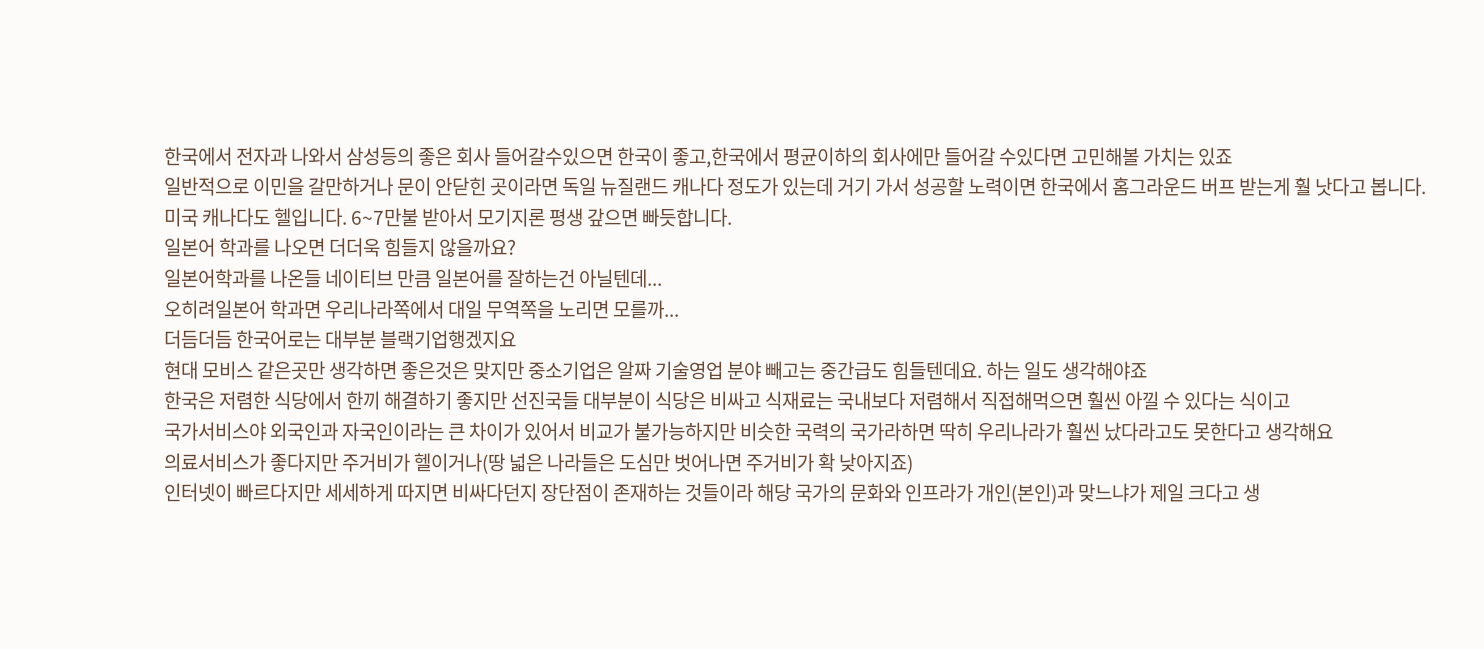한국에서 전자과 나와서 삼성등의 좋은 회사 들어갈수있으면 한국이 좋고,한국에서 평균이하의 회사에만 들어갈 수있다면 고민해볼 가치는 있죠
일반적으로 이민을 갈만하거나 문이 안닫힌 곳이라면 독일 뉴질랜드 캐나다 정도가 있는데 거기 가서 성공할 노력이면 한국에서 홈그라운드 버프 받는게 훨 낫다고 봅니다.
미국 캐나다도 헬입니다. 6~7만불 받아서 모기지론 평생 갚으면 빠듯합니다.
일본어 학과를 나오면 더더욱 힘들지 않을까요?
일본어학과를 나온들 네이티브 만큼 일본어를 잘하는건 아닐텐데...
오히려일본어 학과면 우리나라쪽에서 대일 무역쪽을 노리면 모를까...
더듬더듬 한국어로는 대부분 블랙기업행겠지요
현대 모비스 같은곳만 생각하면 좋은것은 맞지만 중소기업은 알짜 기술영업 분야 빼고는 중간급도 힘들텐데요. 하는 일도 생각해야죠
한국은 저렴한 식당에서 한끼 해결하기 좋지만 선진국들 대부분이 식당은 비싸고 식재료는 국내보다 저렴해서 직접해먹으면 훨씬 아낄 수 있다는 식이고
국가서비스야 외국인과 자국인이라는 큰 차이가 있어서 비교가 불가능하지만 비슷한 국력의 국가라하면 딱히 우리나라가 훨씬 났다라고도 못한다고 생각해요
의료서비스가 좋다지만 주거비가 헬이거나(땅 넓은 나라들은 도심만 벗어나면 주거비가 확 낮아지죠)
인터넷이 빠르다지만 세세하게 따지면 비싸다던지 장단점이 존재하는 것들이라 해당 국가의 문화와 인프라가 개인(본인)과 맞느냐가 제일 크다고 생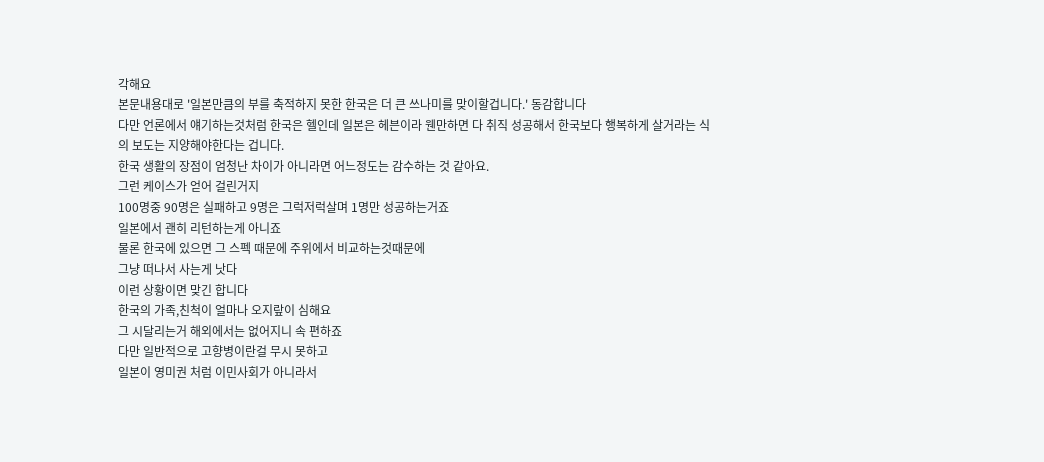각해요
본문내용대로 '일본만큼의 부를 축적하지 못한 한국은 더 큰 쓰나미를 맞이할겁니다.' 동감합니다
다만 언론에서 얘기하는것처럼 한국은 헬인데 일본은 헤븐이라 웬만하면 다 취직 성공해서 한국보다 행복하게 살거라는 식의 보도는 지양해야한다는 겁니다.
한국 생활의 장점이 엄청난 차이가 아니라면 어느정도는 감수하는 것 같아요.
그런 케이스가 얻어 걸린거지
100명중 90명은 실패하고 9명은 그럭저럭살며 1명만 성공하는거죠
일본에서 괜히 리턴하는게 아니죠
물론 한국에 있으면 그 스펙 때문에 주위에서 비교하는것때문에
그냥 떠나서 사는게 낫다
이런 상황이면 맞긴 합니다
한국의 가족,친척이 얼마나 오지랖이 심해요
그 시달리는거 해외에서는 없어지니 속 편하죠
다만 일반적으로 고향병이란걸 무시 못하고
일본이 영미권 처럼 이민사회가 아니라서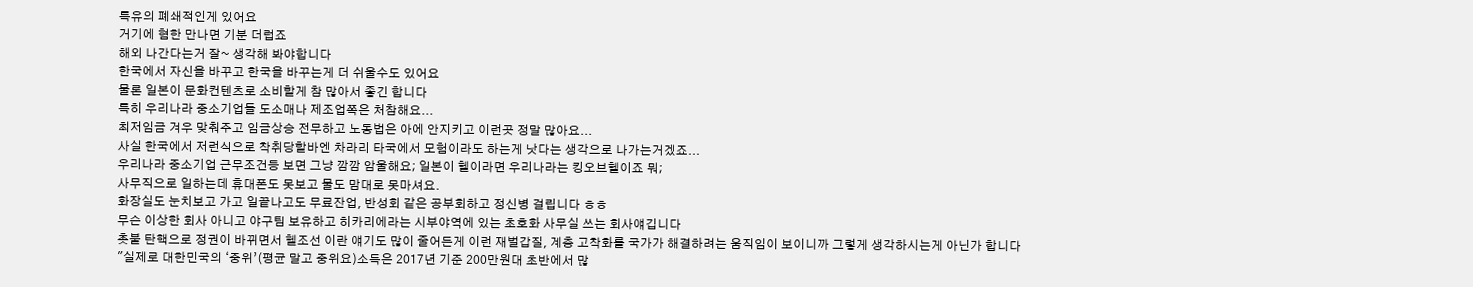특유의 폐쇄적인게 있어요
거기에 혐한 만나면 기분 더럽죠
해외 나간다는거 잘~ 생각해 봐야합니다
한국에서 자신을 바꾸고 한국을 바꾸는게 더 쉬울수도 있어요
물론 일본이 문화컨텐츠로 소비할게 참 많아서 좋긴 합니다
특히 우리나라 중소기업들 도소매나 제조업쪽은 처참해요...
최저임금 겨우 맞춰주고 임금상승 전무하고 노동법은 아에 안지키고 이런곳 정말 많아요...
사실 한국에서 저런식으로 착취당할바엔 차라리 타국에서 모험이라도 하는게 낫다는 생각으로 나가는거겠죠...
우리나라 중소기업 근무조건등 보면 그냥 깜깜 암울해요; 일본이 헬이라면 우리나라는 킹오브헬이죠 뭐;
사무직으로 일하는데 휴대폰도 못보고 물도 맘대로 못마셔요.
화장실도 눈치보고 가고 일끝나고도 무료잔업, 반성회 같은 공부회하고 정신병 걸립니다 ㅎㅎ
무슨 이상한 회사 아니고 야구팀 보유하고 히카리에라는 시부야역에 있는 초호화 사무실 쓰는 회사얘깁니다
촛불 탄핵으로 정권이 바뀌면서 헬조선 이란 얘기도 많이 줄어든게 이런 재벌갑질, 계층 고착화를 국가가 해결하려는 움직임이 보이니까 그렇게 생각하시는게 아닌가 합니다
"실제로 대한민국의 ‘중위’(평균 말고 중위요)소득은 2017년 기준 200만원대 초반에서 많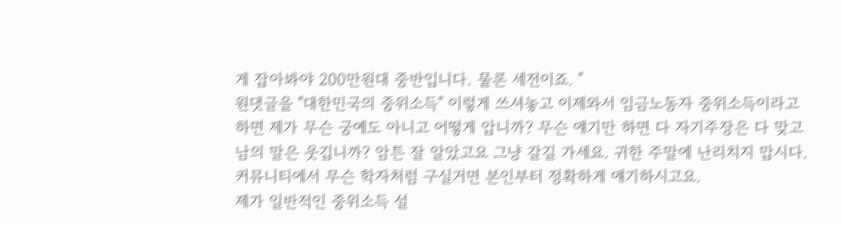게 잡아봐야 200만원대 중반입니다. 물론 세전이죠. "
원댓글을 "대한민국의 중위소득" 이렇게 쓰셔놓고 이제와서 임금노동자 중위소득이라고 하면 제가 무슨 궁예도 아니고 어떻게 압니까? 무슨 얘기만 하면 다 자기주장은 다 맞고 남의 말은 웃깁니까? 암튼 잘 알았고요 그냥 갈길 가세요. 귀한 주말에 난리치지 맙시다. 커뮤니티에서 무슨 학자처럼 구실거면 본인부터 정확하게 얘기하시고요.
제가 일반적인 중위소득 설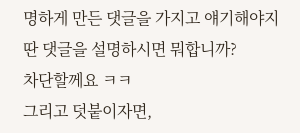명하게 만든 댓글을 가지고 얘기해야지 딴 댓글을 설명하시면 뭐합니까?
차단할께요 ㅋㅋ
그리고 덧붙이자면,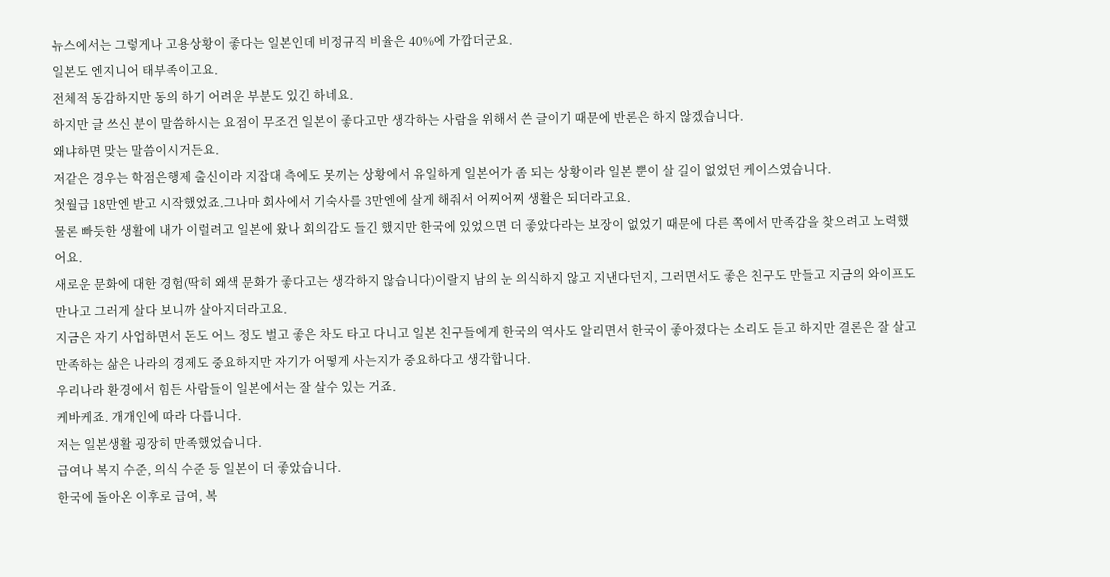뉴스에서는 그렇게나 고용상황이 좋다는 일본인데 비정규직 비율은 40%에 가깝더군요.
일본도 엔지니어 태부족이고요.
전체적 동감하지만 동의 하기 어려운 부분도 있긴 하네요.
하지만 글 쓰신 분이 말씀하시는 요점이 무조건 일본이 좋다고만 생각하는 사람을 위해서 쓴 글이기 때문에 반론은 하지 않겠습니다.
왜냐하면 맞는 말씀이시거든요.
저같은 경우는 학점은행제 출신이라 지잡대 측에도 못끼는 상황에서 유일하게 일본어가 좀 되는 상황이라 일본 뿐이 살 길이 없었던 케이스였습니다.
첫월급 18만엔 받고 시작했었죠.그나마 회사에서 기숙사를 3만엔에 살게 해줘서 어찌어찌 생활은 되더라고요.
물론 빠듯한 생활에 내가 이럴려고 일본에 왔나 회의감도 들긴 했지만 한국에 있었으면 더 좋았다라는 보장이 없었기 때문에 다른 쪽에서 만족감을 찾으려고 노력했어요.
새로운 문화에 대한 경험(딱히 왜색 문화가 좋다고는 생각하지 않습니다)이랄지 남의 눈 의식하지 않고 지낸다던지, 그러면서도 좋은 친구도 만들고 지금의 와이프도 만나고 그러게 살다 보니까 살아지더라고요.
지금은 자기 사업하면서 돈도 어느 정도 벌고 좋은 차도 타고 다니고 일본 친구들에게 한국의 역사도 알리면서 한국이 좋아졌다는 소리도 듣고 하지만 결론은 잘 살고 만족하는 삶은 나라의 경제도 중요하지만 자기가 어떻게 사는지가 중요하다고 생각합니다.
우리나라 환경에서 힘든 사람들이 일본에서는 잘 살수 있는 거죠.
케바케죠. 개개인에 따라 다릅니다.
저는 일본생활 굉장히 만족했었습니다.
급여나 복지 수준, 의식 수준 등 일본이 더 좋았습니다.
한국에 돌아온 이후로 급여, 복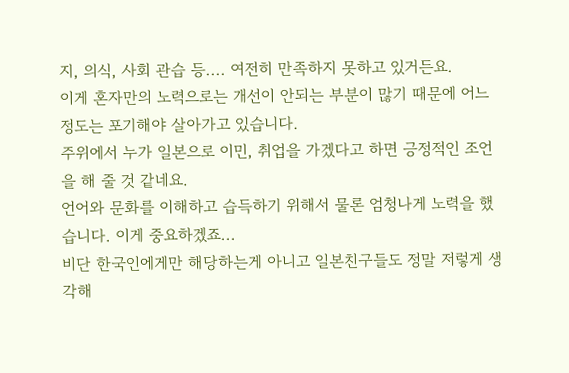지, 의식, 사회 관습 등.... 여전히 만족하지 못하고 있거든요.
이게 혼자만의 노력으로는 개선이 안되는 부분이 많기 때문에 어느 정도는 포기해야 살아가고 있습니다.
주위에서 누가 일본으로 이민, 취업을 가겠다고 하면 긍정적인 조언을 해 줄 것 같네요.
언어와 문화를 이해하고 습득하기 위해서 물론 엄청나게 노력을 했습니다. 이게 중요하겠죠...
비단 한국인에게만 해당하는게 아니고 일본친구들도 정말 저렇게 생각해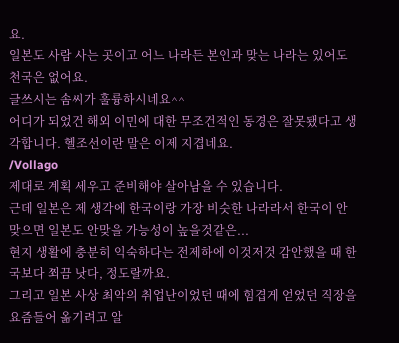요.
일본도 사람 사는 곳이고 어느 나라든 본인과 맞는 나라는 있어도 천국은 없어요.
글쓰시는 솜씨가 훌륭하시네요^^
어디가 되었건 해외 이민에 대한 무조건적인 동경은 잘못됐다고 생각합니다. 헬조선이란 말은 이제 지겹네요.
/Vollago
제대로 계획 세우고 준비해야 살아남을 수 있습니다.
근데 일본은 제 생각에 한국이랑 가장 비슷한 나라라서 한국이 안맞으면 일본도 안맞을 가능성이 높을것같은...
현지 생활에 충분히 익숙하다는 전제하에 이것저것 감안했을 때 한국보다 쬐끔 낫다, 정도랄까요.
그리고 일본 사상 최악의 취업난이었던 때에 힘겹게 얻었던 직장을
요즘들어 옮기려고 알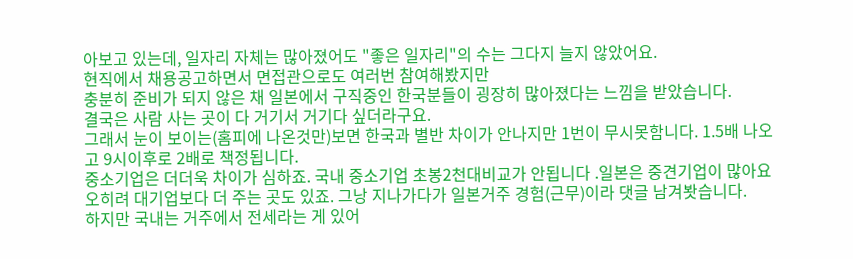아보고 있는데, 일자리 자체는 많아졌어도 "좋은 일자리"의 수는 그다지 늘지 않았어요.
현직에서 채용공고하면서 면접관으로도 여러번 참여해봤지만
충분히 준비가 되지 않은 채 일본에서 구직중인 한국분들이 굉장히 많아졌다는 느낌을 받았습니다.
결국은 사람 사는 곳이 다 거기서 거기다 싶더라구요.
그래서 눈이 보이는(홈피에 나온것만)보면 한국과 별반 차이가 안나지만 1번이 무시못함니다. 1.5배 나오고 9시이후로 2배로 책정됩니다.
중소기업은 더더욱 차이가 심하죠. 국내 중소기업 초봉2천대비교가 안됩니다 .일본은 중견기업이 많아요 오히려 대기업보다 더 주는 곳도 있죠. 그낭 지나가다가 일본거주 경험(근무)이라 댓글 남겨봣습니다.
하지만 국내는 거주에서 전세라는 게 있어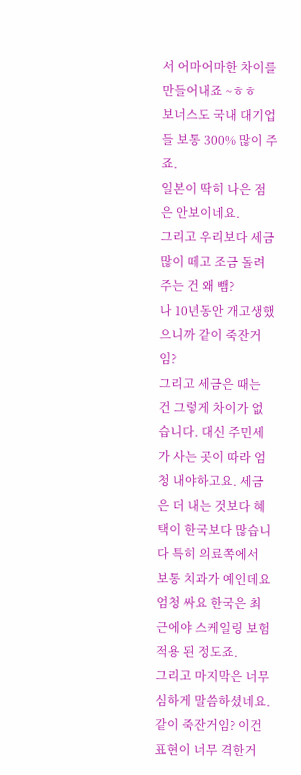서 어마어마한 차이를 만들어내죠 ~ㅎㅎ
보너스도 국내 대기업들 보통 300% 많이 주죠.
일본이 딱히 나은 점은 안보이네요.
그리고 우리보다 세금 많이 떼고 조금 돌려 주는 건 왜 뺌?
나 10년동안 개고생했으니까 같이 죽잔거임?
그리고 세금은 때는 건 그렇게 차이가 없습니다. 대신 주민세가 사는 곳이 따라 엄청 내야하고요. 세금은 더 내는 것보다 혜택이 한국보다 많습니다 특히 의료쪽에서 보통 치과가 예인데요 엄청 싸요 한국은 최근에야 스케일링 보험적용 된 정도죠.
그리고 마지막은 너무 심하게 말씀하셨네요. 같이 죽잔거임? 이건 표현이 너무 격한거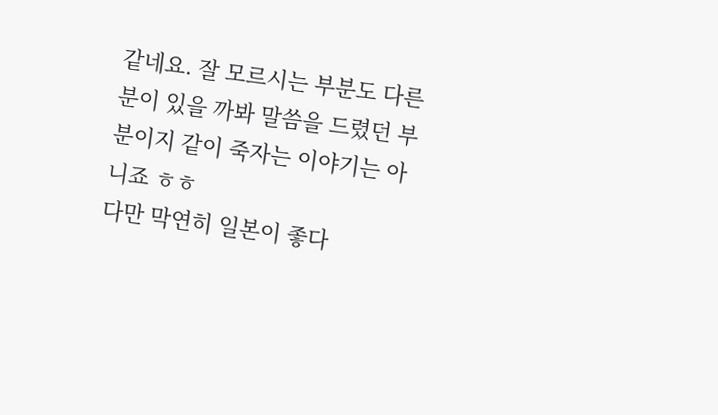같네요. 잘 모르시는 부분도 다른 분이 있을 까봐 말씀을 드렸던 부분이지 같이 죽자는 이야기는 아니죠 ㅎㅎ
다만 막연히 일본이 좋다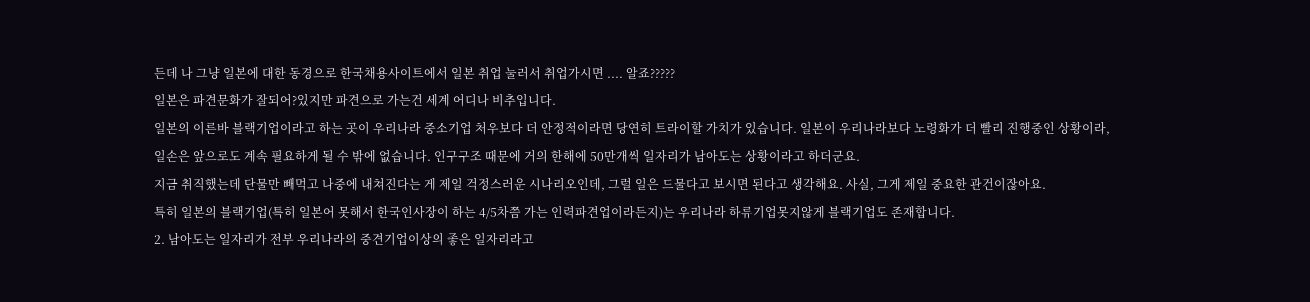든데 나 그냥 일본에 대한 동경으로 한국채용사이트에서 일본 취업 눌러서 취업가시면 .... 알죠?????
일본은 파견문화가 잘되어?있지만 파견으로 가는건 세계 어디나 비추입니다.
일본의 이른바 블랙기업이라고 하는 곳이 우리나라 중소기업 처우보다 더 안정적이라면 당연히 트라이할 가치가 있습니다. 일본이 우리나라보다 노령화가 더 빨리 진행중인 상황이라, 일손은 앞으로도 계속 필요하게 될 수 밖에 없습니다. 인구구조 때문에 거의 한해에 50만개씩 일자리가 남아도는 상황이라고 하더군요.
지금 취직했는데 단물만 빼먹고 나중에 내쳐진다는 게 제일 걱정스러운 시나리오인데, 그럴 일은 드물다고 보시면 된다고 생각해요. 사실, 그게 제일 중요한 관건이잖아요.
특히 일본의 블랙기업(특히 일본어 못해서 한국인사장이 하는 4/5차쯤 가는 인력파견업이라든지)는 우리나라 하류기업못지않게 블랙기업도 존재합니다.
2. 남아도는 일자리가 전부 우리나라의 중견기업이상의 좋은 일자리라고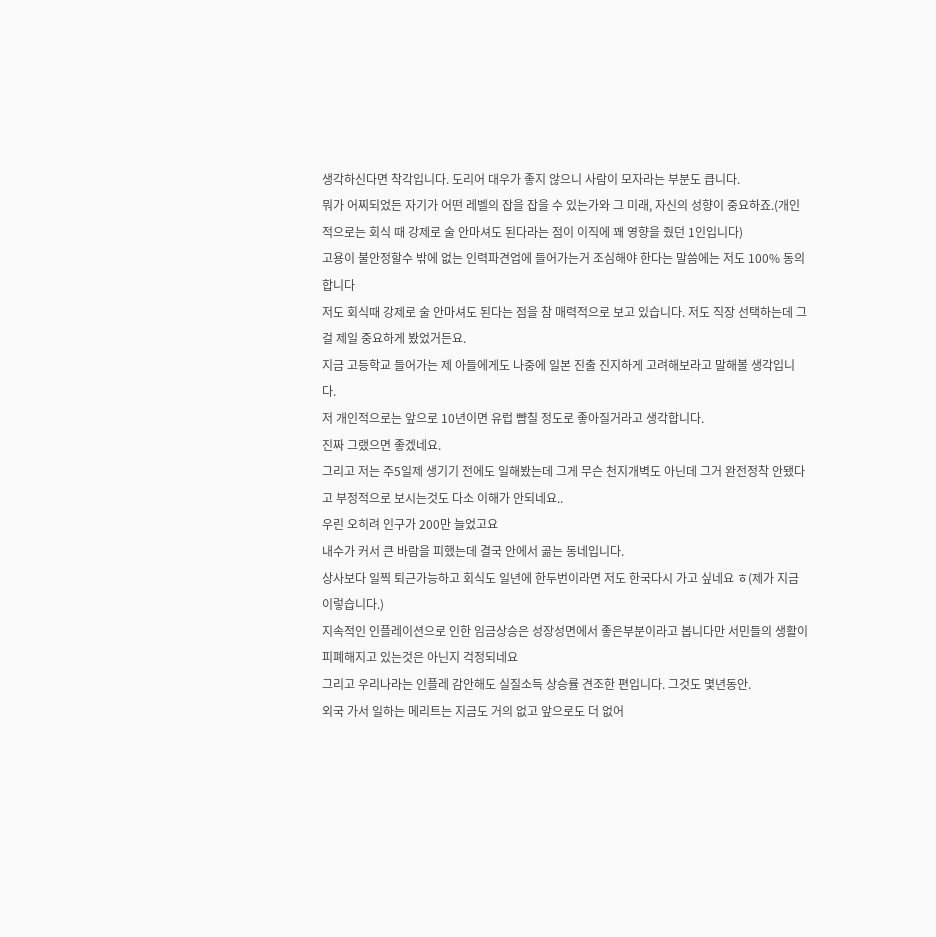생각하신다면 착각입니다. 도리어 대우가 좋지 않으니 사람이 모자라는 부분도 큽니다.
뭐가 어찌되었든 자기가 어떤 레벨의 잡을 잡을 수 있는가와 그 미래, 자신의 성향이 중요하죠.(개인적으로는 회식 때 강제로 술 안마셔도 된다라는 점이 이직에 꽤 영향을 줬던 1인입니다)
고용이 불안정할수 밖에 없는 인력파견업에 들어가는거 조심해야 한다는 말씀에는 저도 100% 동의합니다
저도 회식때 강제로 술 안마셔도 된다는 점을 참 매력적으로 보고 있습니다. 저도 직장 선택하는데 그걸 제일 중요하게 봤었거든요.
지금 고등학교 들어가는 제 아들에게도 나중에 일본 진출 진지하게 고려해보라고 말해볼 생각입니다.
저 개인적으로는 앞으로 10년이면 유럽 뺨칠 정도로 좋아질거라고 생각합니다.
진짜 그랬으면 좋겠네요.
그리고 저는 주5일제 생기기 전에도 일해봤는데 그게 무슨 천지개벽도 아닌데 그거 완전정착 안됐다고 부정적으로 보시는것도 다소 이해가 안되네요..
우린 오히려 인구가 200만 늘었고요
내수가 커서 큰 바람을 피했는데 결국 안에서 곪는 동네입니다.
상사보다 일찍 퇴근가능하고 회식도 일년에 한두번이라면 저도 한국다시 가고 싶네요 ㅎ(제가 지금 이렇습니다.)
지속적인 인플레이션으로 인한 임금상승은 성장성면에서 좋은부분이라고 봅니다만 서민들의 생활이 피폐해지고 있는것은 아닌지 걱정되네요
그리고 우리나라는 인플레 감안해도 실질소득 상승률 견조한 편입니다. 그것도 몇년동안.
외국 가서 일하는 메리트는 지금도 거의 없고 앞으로도 더 없어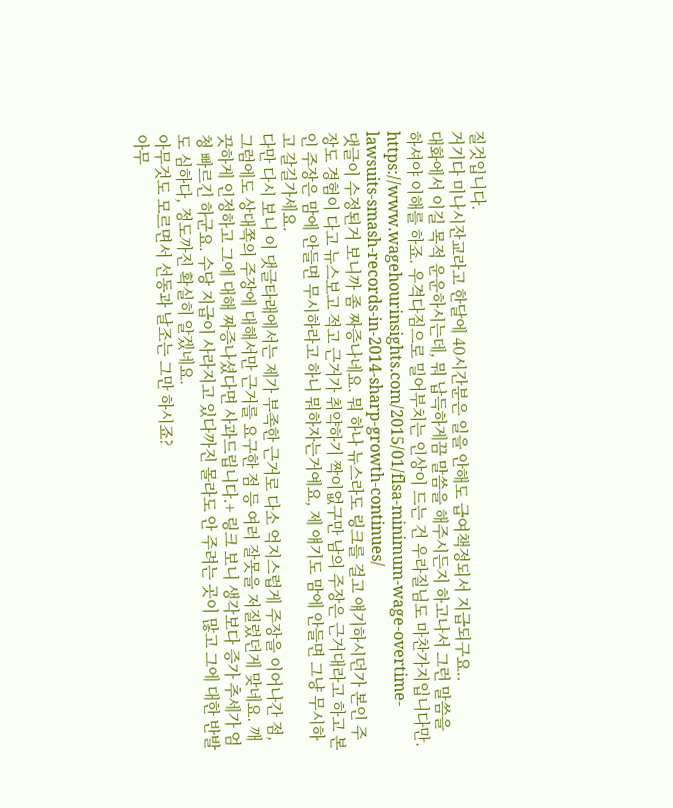질것입니다.
거기다 미나시잔교라고 한달에 40시간분은 일을 안해도 급여책정되서 지급되구요..
대화에서 이길 목적 운운하시는데, 뭐 납득하게끔 말씀을 해주시든지 하고나서 그런 말씀을 하셔야 이해를 하죠. 우격다짐으로 밀어부치는 인상이 드는 건 우라질님도 마찬가지입니다만.
https://www.wagehourinsights.com/2015/01/flsa-minimum-wage-overtime-lawsuits-smash-records-in-2014-sharp-growth-continues/
댓글이 수정된거 보니까 좀 짜증나네요. 뭐 하나 뉴스라도 링크를 걸고 얘기하시던가 본인 주장도 경험이 다고 뉴스보고 적고 근거가 취약하기 짝이없구만 남의 주장은 근거대라고 하고 본인 주장은 맘에 안들면 무시하라고 하니 뭐하자는거예요, 제 얘기도 맘에 안들면 그냥 무시하고 갈길가세요.
다만 다시 보니 이 댓글타래에서는 제가 부족한 근거로 다소 억지스럽게 주장을 이어나간 점, 그럼에도 상대쪽의 주장에 대해서만 근거를 요구한 점 등 여러 잘못을 저질렀던게 맞네요. 깨끗하게 인정하고 그에 대해 짜증나셨다면 사과드립니다.+ 링크 보니 생각보다 증가 추세가 엄청 빠르긴 하군요. 수당 지급이 사라지고 있다까진 몰라도 안 주려는 곳이 많고 그에 대한 반발도 심하다, 정도까진 확실히 알겠네요.
아무것도 모르면서 선동과 날조는 그만 하시죠?
아무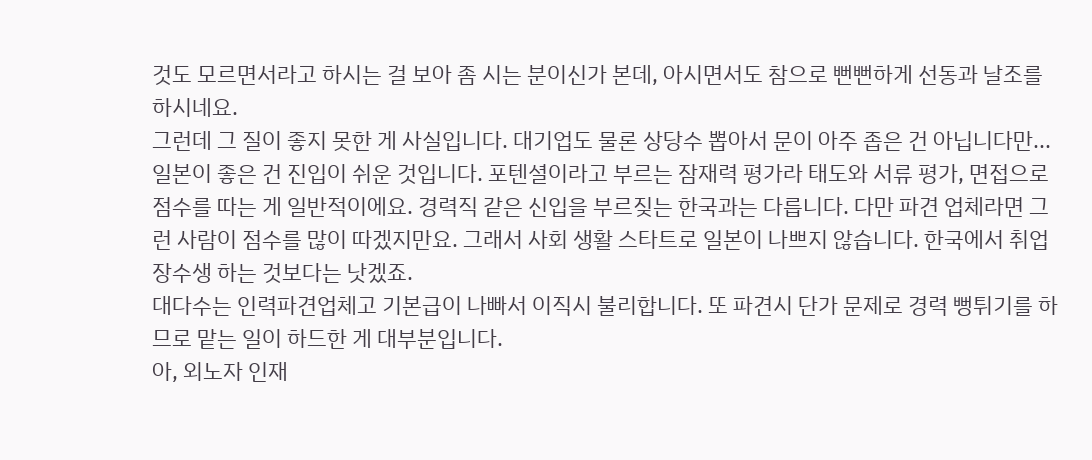것도 모르면서라고 하시는 걸 보아 좀 시는 분이신가 본데, 아시면서도 참으로 뻔뻔하게 선동과 날조를 하시네요.
그런데 그 질이 좋지 못한 게 사실입니다. 대기업도 물론 상당수 뽑아서 문이 아주 좁은 건 아닙니다만...
일본이 좋은 건 진입이 쉬운 것입니다. 포텐셜이라고 부르는 잠재력 평가라 태도와 서류 평가, 면접으로 점수를 따는 게 일반적이에요. 경력직 같은 신입을 부르짖는 한국과는 다릅니다. 다만 파견 업체라면 그런 사람이 점수를 많이 따겠지만요. 그래서 사회 생활 스타트로 일본이 나쁘지 않습니다. 한국에서 취업 장수생 하는 것보다는 낫겠죠.
대다수는 인력파견업체고 기본급이 나빠서 이직시 불리합니다. 또 파견시 단가 문제로 경력 뻥튀기를 하므로 맡는 일이 하드한 게 대부분입니다.
아, 외노자 인재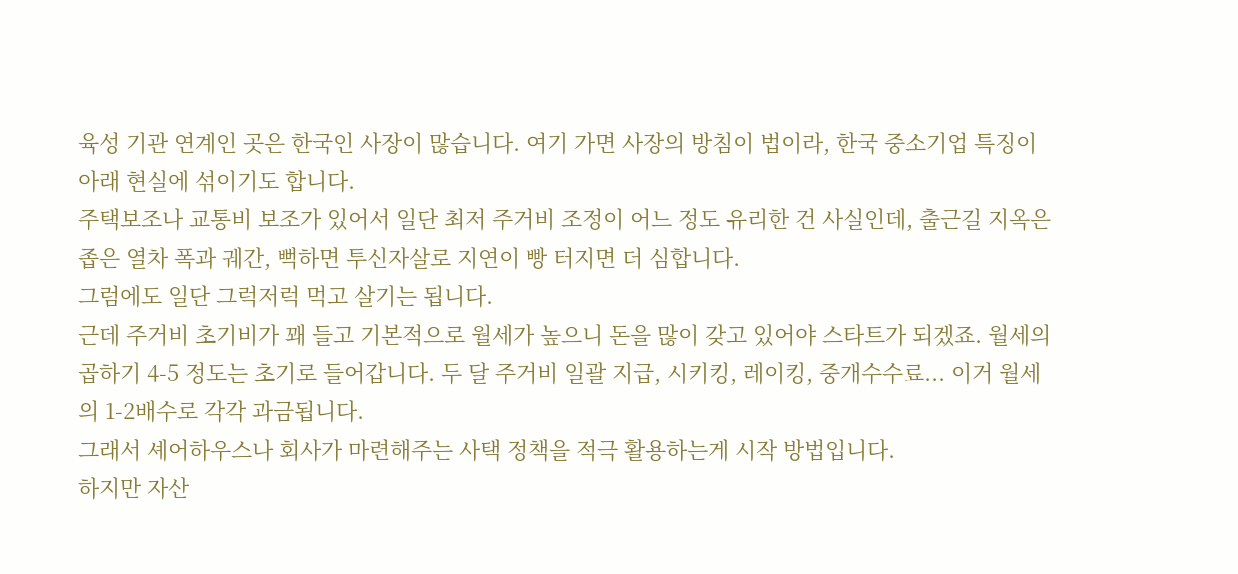육성 기관 연계인 곳은 한국인 사장이 많습니다. 여기 가면 사장의 방침이 법이라, 한국 중소기업 특징이 아래 현실에 섞이기도 합니다.
주택보조나 교통비 보조가 있어서 일단 최저 주거비 조정이 어느 정도 유리한 건 사실인데, 출근길 지옥은 좁은 열차 폭과 궤간, 뻑하면 투신자살로 지연이 빵 터지면 더 심합니다.
그럼에도 일단 그럭저럭 먹고 살기는 됩니다.
근데 주거비 초기비가 꽤 들고 기본적으로 월세가 높으니 돈을 많이 갖고 있어야 스타트가 되겠죠. 월세의 곱하기 4-5 정도는 초기로 들어갑니다. 두 달 주거비 일괄 지급, 시키킹, 레이킹, 중개수수료... 이거 월세의 1-2배수로 각각 과금됩니다.
그래서 셰어하우스나 회사가 마련해주는 사택 정책을 적극 활용하는게 시작 방법입니다.
하지만 자산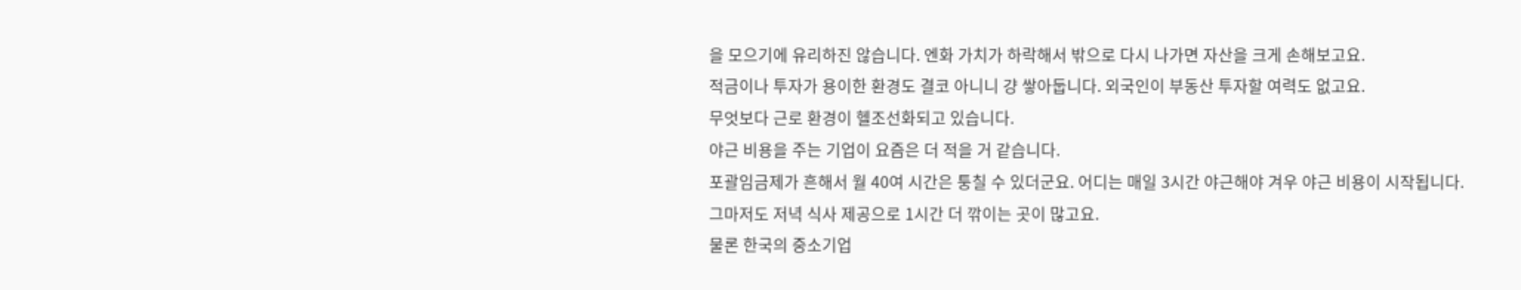을 모으기에 유리하진 않습니다. 엔화 가치가 하락해서 밖으로 다시 나가면 자산을 크게 손해보고요.
적금이나 투자가 용이한 환경도 결코 아니니 걍 쌓아둡니다. 외국인이 부동산 투자할 여력도 없고요.
무엇보다 근로 환경이 헬조선화되고 있습니다.
야근 비용을 주는 기업이 요즘은 더 적을 거 같습니다.
포괄임금제가 흔해서 월 40여 시간은 퉁칠 수 있더군요. 어디는 매일 3시간 야근해야 겨우 야근 비용이 시작됩니다.
그마저도 저녁 식사 제공으로 1시간 더 깎이는 곳이 많고요.
물론 한국의 중소기업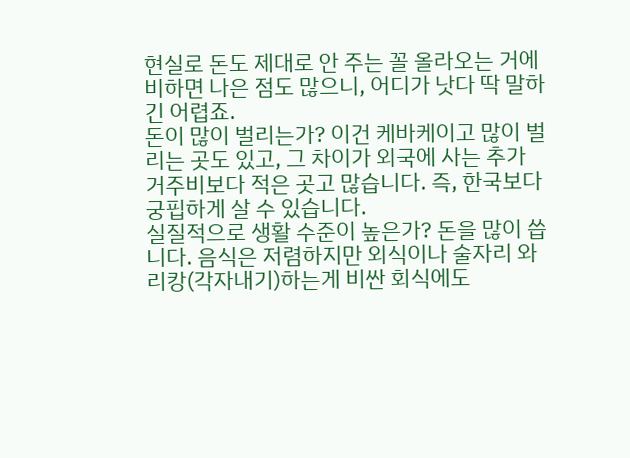현실로 돈도 제대로 안 주는 꼴 올라오는 거에 비하면 나은 점도 많으니, 어디가 낫다 딱 말하긴 어렵죠.
돈이 많이 벌리는가? 이건 케바케이고 많이 벌리는 곳도 있고, 그 차이가 외국에 사는 추가 거주비보다 적은 곳고 많습니다. 즉, 한국보다 궁핍하게 살 수 있습니다.
실질적으로 생활 수준이 높은가? 돈을 많이 씁니다. 음식은 저렴하지만 외식이나 술자리 와리캉(각자내기)하는게 비싼 회식에도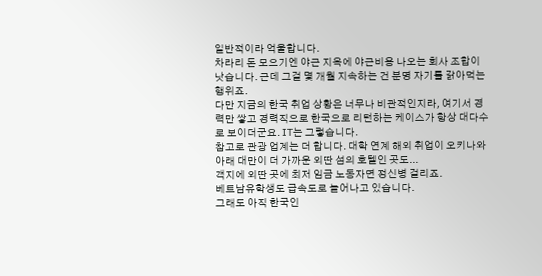일반적이라 억울합니다.
차라리 돈 모으기엔 야근 지옥에 야근비용 나오는 회사 조합이 낫습니다. 근데 그걸 몇 개월 지속하는 건 분명 자기를 갉아먹는 행위죠.
다만 지금의 한국 취업 상황은 너무나 비관적인지라, 여기서 경력만 쌓고 경력직으로 한국으로 리턴하는 케이스가 항상 대다수로 보이더군요. IT는 그렇습니다.
참고로 관광 업계는 더 합니다. 대학 연계 해외 취업이 오키나와 아래 대만이 더 가까운 외딴 섬의 호텔인 곳도...
객지에 외딴 곳에 최저 임금 노동자면 정신병 걸리죠.
베트남유학생도 급속도로 늘어나고 있습니다.
그래도 아직 한국인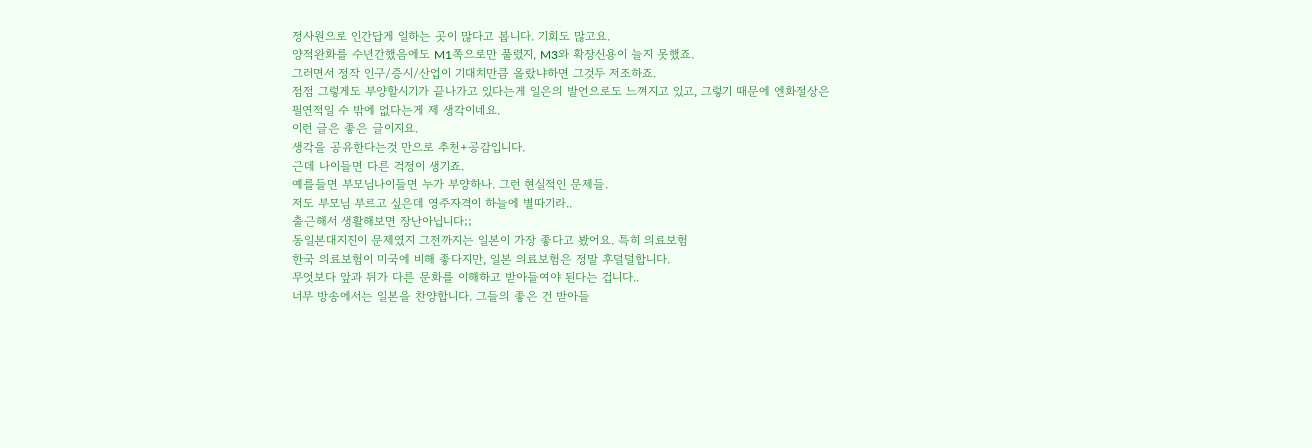정사원으로 인간답게 일하는 곳이 많다고 봅니다. 기회도 많고요.
양적완화를 수년간했음에도 M1쪽으로만 풀렸지, M3와 확장신용이 늘지 못했죠.
그러면서 정작 인구/증시/산업이 기대치만큼 올랐냐하면 그것두 저조하죠.
점점 그렇게도 부양할시기가 끝나가고 있다는게 일은의 발언으로도 느껴지고 있고, 그렇기 때문에 엔화절상은 필연적일 수 밖에 없다는게 제 생각이네요.
이런 글은 좋은 글이지요.
생각을 공유한다는것 만으로 추천+공감입니다.
근데 나이들면 다른 걱정이 생기죠.
예를들면 부모님나이들면 누가 부양하나. 그런 현실적인 문제들.
저도 부모님 부르고 싶은데 영주자격이 하늘에 별따기라..
출근해서 생활해보면 장난아닙니다;;
동일본대지진이 문제였지 그전까지는 일본이 가장 좋다고 봤어요. 특히 의료보험
한국 의료보험이 미국에 비해 좋다지만, 일본 의료보험은 정말 후덜덜합니다.
무엇보다 앞과 뒤가 다른 문화를 이해하고 받아들여야 된다는 겁니다..
너무 방송에서는 일본을 찬양합니다. 그들의 좋은 건 받아들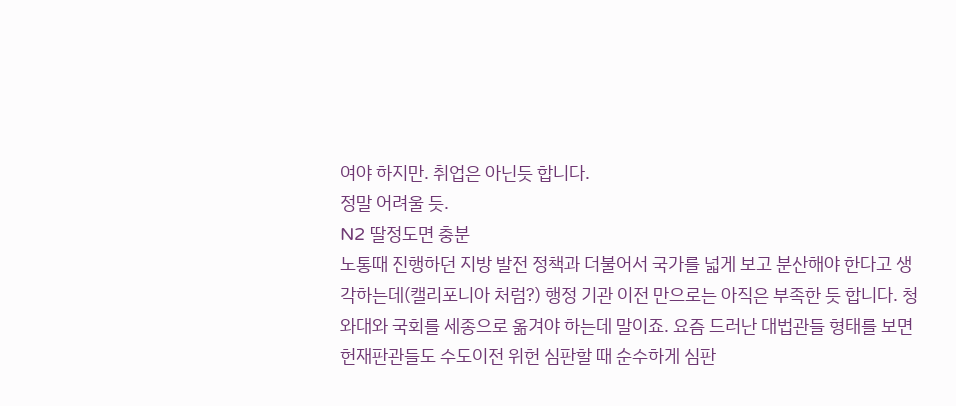여야 하지만. 취업은 아닌듯 합니다.
정말 어려울 듯.
N2 딸정도면 충분
노통때 진행하던 지방 발전 정책과 더불어서 국가를 넓게 보고 분산해야 한다고 생각하는데(캘리포니아 처럼?) 행정 기관 이전 만으로는 아직은 부족한 듯 합니다. 청와대와 국회를 세종으로 옮겨야 하는데 말이죠. 요즘 드러난 대법관들 형태를 보면 헌재판관들도 수도이전 위헌 심판할 때 순수하게 심판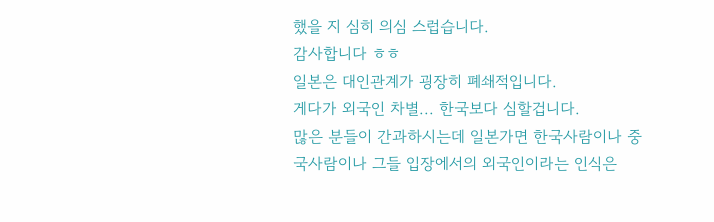했을 지 심히 의심 스럽습니다.
감사합니다 ㅎㅎ
일본은 대인관계가 굉장히 폐쇄적입니다.
게다가 외국인 차별... 한국보다 심할겁니다.
많은 분들이 간과하시는데 일본가면 한국사람이나 중국사람이나 그들 입장에서의 외국인이라는 인식은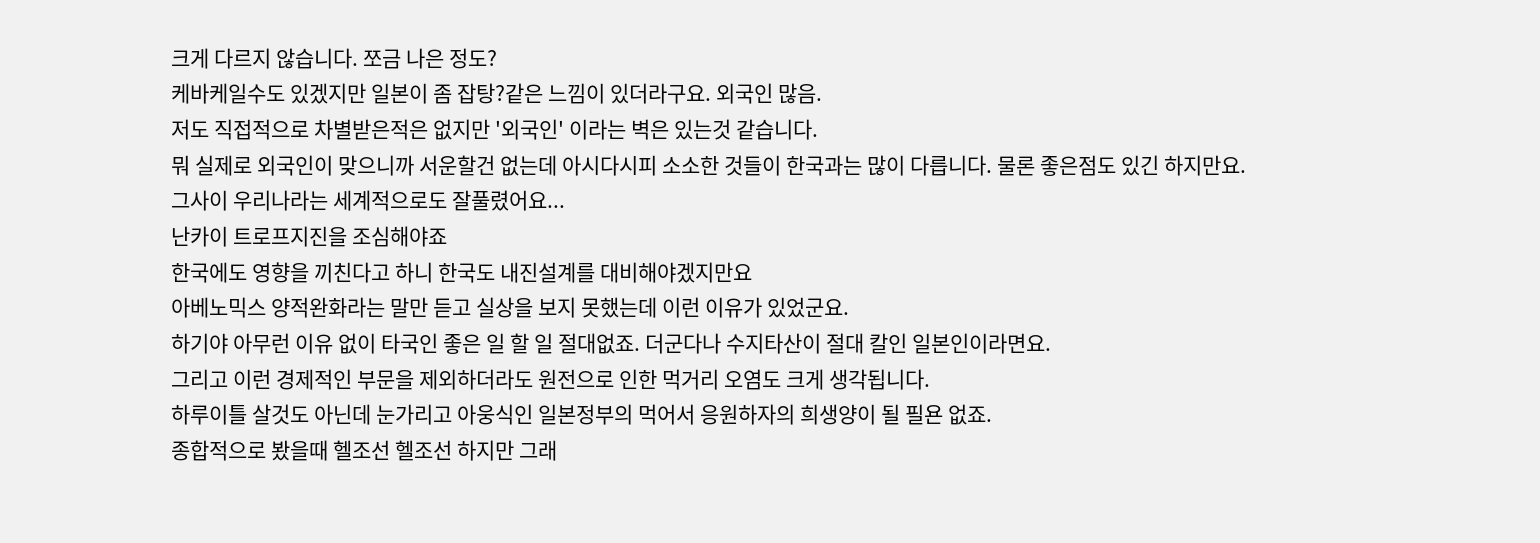크게 다르지 않습니다. 쪼금 나은 정도?
케바케일수도 있겠지만 일본이 좀 잡탕?같은 느낌이 있더라구요. 외국인 많음.
저도 직접적으로 차별받은적은 없지만 '외국인' 이라는 벽은 있는것 같습니다.
뭐 실제로 외국인이 맞으니까 서운할건 없는데 아시다시피 소소한 것들이 한국과는 많이 다릅니다. 물론 좋은점도 있긴 하지만요.
그사이 우리나라는 세계적으로도 잘풀렸어요...
난카이 트로프지진을 조심해야죠
한국에도 영향을 끼친다고 하니 한국도 내진설계를 대비해야겠지만요
아베노믹스 양적완화라는 말만 듣고 실상을 보지 못했는데 이런 이유가 있었군요.
하기야 아무런 이유 없이 타국인 좋은 일 할 일 절대없죠. 더군다나 수지타산이 절대 칼인 일본인이라면요.
그리고 이런 경제적인 부문을 제외하더라도 원전으로 인한 먹거리 오염도 크게 생각됩니다.
하루이틀 살것도 아닌데 눈가리고 아웅식인 일본정부의 먹어서 응원하자의 희생양이 될 필욘 없죠.
종합적으로 봤을때 헬조선 헬조선 하지만 그래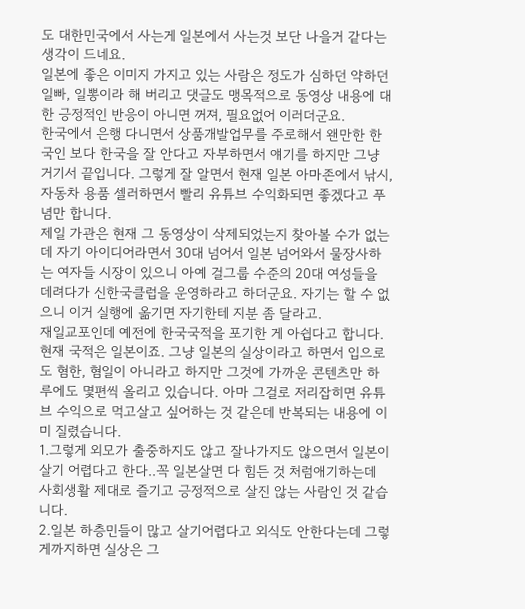도 대한민국에서 사는게 일본에서 사는것 보단 나을거 같다는 생각이 드네요.
일본에 좋은 이미지 가지고 있는 사람은 정도가 심하던 약하던 일빠, 일뽕이라 해 버리고 댓글도 맹목적으로 동영상 내용에 대한 긍정적인 반응이 아니면 꺼져, 필요없어 이러더군요.
한국에서 은행 다니면서 상품개발업무를 주로해서 왠만한 한국인 보다 한국을 잘 안다고 자부하면서 얘기를 하지만 그냥 거기서 끝입니다. 그렇게 잘 알면서 현재 일본 아마존에서 낚시, 자동차 용품 셀러하면서 빨리 유튜브 수익화되면 좋겠다고 푸념만 합니다.
제일 가관은 현재 그 동영상이 삭제되었는지 찾아볼 수가 없는데 자기 아이디어라면서 30대 넘어서 일본 넘어와서 물장사하는 여자들 시장이 있으니 아예 걸그룹 수준의 20대 여성들을 데려다가 신한국클럽을 운영하라고 하더군요. 자기는 할 수 없으니 이거 실행에 옮기면 자기한테 지분 좀 달라고.
재일교포인데 예전에 한국국적을 포기한 게 아쉽다고 합니다. 현재 국적은 일본이죠. 그냥 일본의 실상이라고 하면서 입으로도 혐한, 혐일이 아니라고 하지만 그것에 가까운 콘텐츠만 하루에도 몇편씩 올리고 있습니다. 아마 그걸로 저리잡히면 유튜브 수익으로 먹고살고 싶어하는 것 같은데 반복되는 내용에 이미 질렸습니다.
1.그렇게 외모가 출중하지도 않고 잘나가지도 않으면서 일본이 살기 어렵다고 한다..꼭 일본살면 다 힘든 것 처럼애기하는데 사회생활 제대로 즐기고 긍정적으로 살진 않는 사람인 것 같습니다.
2.일본 하층민들이 많고 살기어렵다고 외식도 안한다는데 그렇게까지하면 실상은 그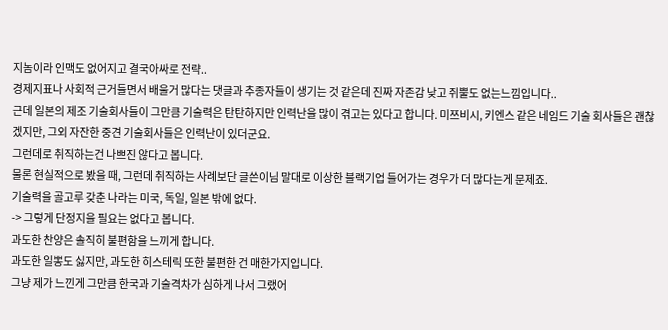지놈이라 인맥도 없어지고 결국아싸로 전략..
경제지표나 사회적 근거들면서 배울거 많다는 댓글과 추종자들이 생기는 것 같은데 진짜 자존감 낮고 쥐뿔도 없는느낌입니다..
근데 일본의 제조 기술회사들이 그만큼 기술력은 탄탄하지만 인력난을 많이 겪고는 있다고 합니다. 미쯔비시, 키엔스 같은 네임드 기술 회사들은 괜찮겠지만, 그외 자잔한 중견 기술회사들은 인력난이 있더군요.
그런데로 취직하는건 나쁘진 않다고 봅니다.
물론 현실적으로 봤을 때, 그런데 취직하는 사례보단 글쓴이님 말대로 이상한 블랙기업 들어가는 경우가 더 많다는게 문제죠.
기술력을 골고루 갖춘 나라는 미국, 독일, 일본 밖에 없다.
-> 그렇게 단정지을 필요는 없다고 봅니다.
과도한 찬양은 솔직히 불편함을 느끼게 합니다.
과도한 일뽕도 싫지만, 과도한 히스테릭 또한 불편한 건 매한가지입니다.
그냥 제가 느낀게 그만큼 한국과 기술격차가 심하게 나서 그랬어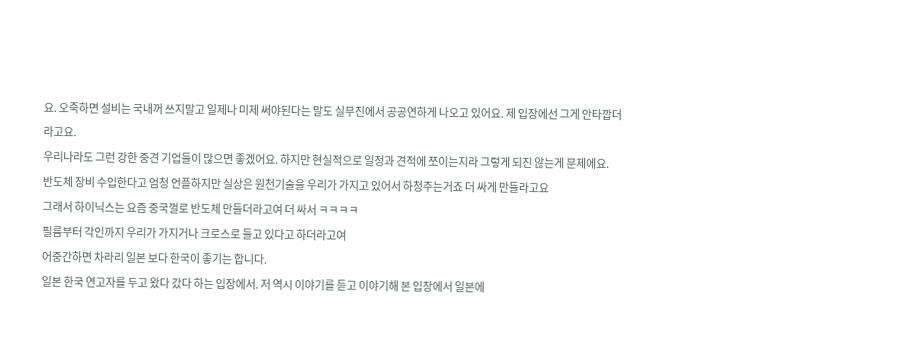요. 오죽하면 설비는 국내꺼 쓰지말고 일제나 미제 써야된다는 말도 실무진에서 공공연하게 나오고 있어요. 제 입장에선 그게 안타깝더라고요.
우리나라도 그런 강한 중견 기업들이 많으면 좋겠어요. 하지만 현실적으로 일정과 견적에 쪼이는지라 그렇게 되진 않는게 문제에요.
반도체 장비 수입한다고 엄청 언플하지만 실상은 원천기술을 우리가 가지고 있어서 하청주는거죠 더 싸게 만들라고요
그래서 하이닉스는 요즘 중국껄로 반도체 만들더라고여 더 싸서 ㅋㅋㅋㅋ
필름부터 각인까지 우리가 가지거나 크로스로 들고 있다고 하더라고여
어중간하면 차라리 일본 보다 한국이 좋기는 합니다.
일본 한국 연고자를 두고 왔다 갔다 하는 입장에서. 저 역시 이야기를 듣고 이야기해 본 입장에서 일본에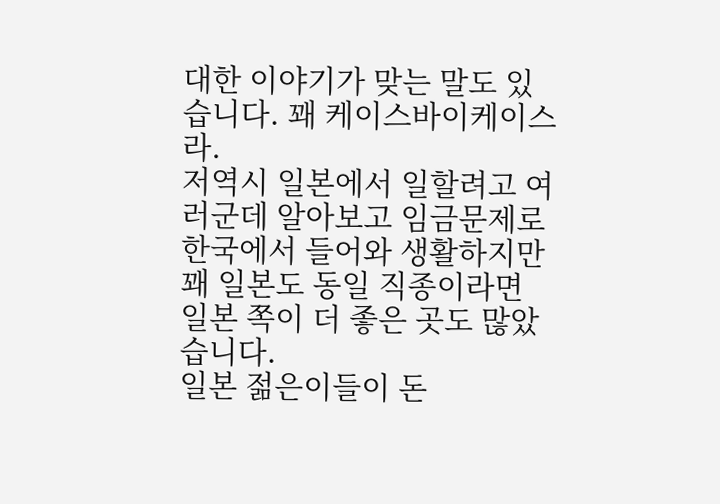대한 이야기가 맞는 말도 있습니다. 꽤 케이스바이케이스라.
저역시 일본에서 일할려고 여러군데 알아보고 임금문제로 한국에서 들어와 생활하지만 꽤 일본도 동일 직종이라면 일본 쪽이 더 좋은 곳도 많았습니다.
일본 젊은이들이 돈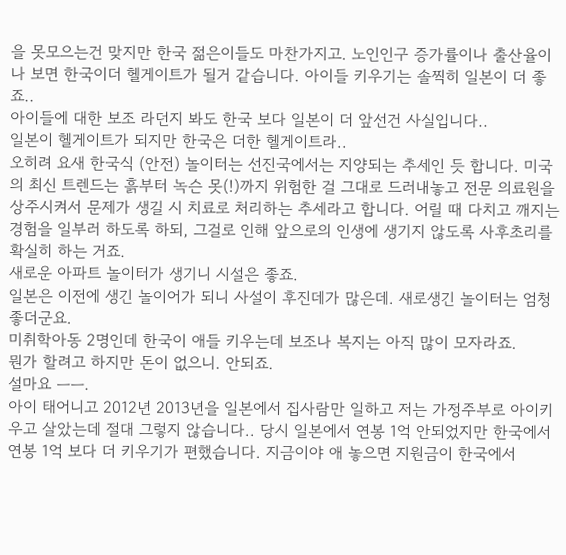을 못모으는건 맞지만 한국 젊은이들도 마찬가지고. 노인인구 증가률이나 출산율이나 보면 한국이더 헬게이트가 될거 같습니다. 아이들 키우기는 솔찍히 일본이 더 좋죠..
아이들에 대한 보조 라던지 봐도 한국 보다 일본이 더 앞선건 사실입니다..
일본이 헬게이트가 되지만 한국은 더한 헬게이트라..
오히려 요새 한국식 (안전) 놀이터는 선진국에서는 지양되는 추세인 듯 합니다. 미국의 최신 트렌드는 흙부터 녹슨 못(!)까지 위험한 걸 그대로 드러내놓고 전문 의료원을 상주시켜서 문제가 생길 시 치료로 처리하는 추세라고 합니다. 어릴 때 다치고 깨지는 경험을 일부러 하도록 하되, 그걸로 인해 앞으로의 인생에 생기지 않도록 사후초리를 확실히 하는 거죠.
새로운 아파트 놀이터가 생기니 시설은 좋죠.
일본은 이전에 생긴 놀이어가 되니 사설이 후진데가 많은데. 새로생긴 놀이터는 엄청 좋더군요.
미취학아동 2명인데 한국이 애들 키우는데 보조나 복지는 아직 많이 모자라죠.
뭔가 할려고 하지만 돈이 없으니. 안되죠.
설마요 ㅡㅡ.
아이 태어니고 2012년 2013년을 일본에서 집사람만 일하고 저는 가정주부로 아이키우고 살았는데 절대 그렇지 않습니다.. 당시 일본에서 연봉 1억 안되었지만 한국에서 연봉 1억 보다 더 키우기가 편했습니다. 지금이야 애 놓으면 지원금이 한국에서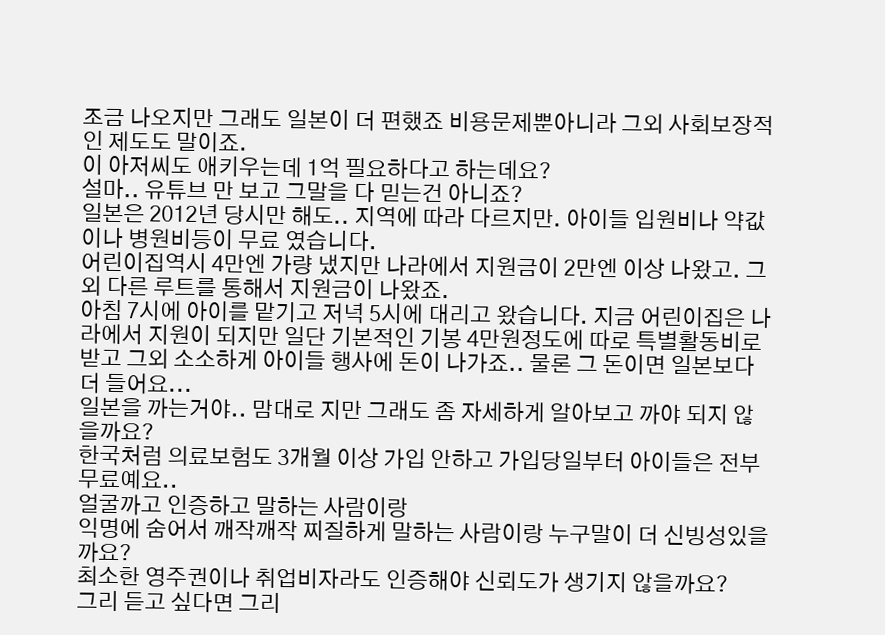조금 나오지만 그래도 일본이 더 편했죠 비용문제뿐아니라 그외 사회보장적인 제도도 말이죠.
이 아저씨도 애키우는데 1억 필요하다고 하는데요?
설마.. 유튜브 만 보고 그말을 다 믿는건 아니죠?
일본은 2012년 당시만 해도.. 지역에 따라 다르지만. 아이들 입원비나 약값이나 병원비등이 무료 였습니다.
어린이집역시 4만엔 가량 냈지만 나라에서 지원금이 2만엔 이상 나왔고. 그외 다른 루트를 통해서 지원금이 나왔죠.
아침 7시에 아이를 맡기고 저녁 5시에 대리고 왔습니다. 지금 어린이집은 나라에서 지원이 되지만 일단 기본적인 기봉 4만원정도에 따로 특별활동비로 받고 그외 소소하게 아이들 행사에 돈이 나가죠.. 물론 그 돈이면 일본보다 더 들어요...
일본을 까는거야.. 맘대로 지만 그래도 좀 자세하게 알아보고 까야 되지 않을까요?
한국처럼 의료보험도 3개월 이상 가입 안하고 가입당일부터 아이들은 전부 무료예요..
얼굴까고 인증하고 말하는 사람이랑
익명에 숨어서 깨작깨작 찌질하게 말하는 사람이랑 누구말이 더 신빙성있을까요?
최소한 영주권이나 취업비자라도 인증해야 신뢰도가 생기지 않을까요?
그리 듣고 싶다면 그리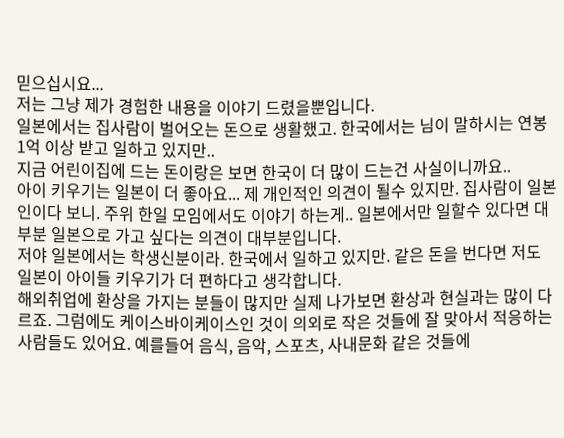믿으십시요...
저는 그냥 제가 경험한 내용을 이야기 드렸을뿐입니다.
일본에서는 집사람이 벌어오는 돈으로 생활했고. 한국에서는 님이 말하시는 연봉 1억 이상 받고 일하고 있지만..
지금 어린이집에 드는 돈이랑은 보면 한국이 더 많이 드는건 사실이니까요..
아이 키우기는 일본이 더 좋아요... 제 개인적인 의견이 될수 있지만. 집사람이 일본인이다 보니. 주위 한일 모임에서도 이야기 하는게.. 일본에서만 일할수 있다면 대부분 일본으로 가고 싶다는 의견이 대부분입니다.
저야 일본에서는 학생신분이라. 한국에서 일하고 있지만. 같은 돈을 번다면 저도 일본이 아이들 키우기가 더 편하다고 생각합니다.
해외취업에 환상을 가지는 분들이 많지만 실제 나가보면 환상과 현실과는 많이 다르죠. 그럼에도 케이스바이케이스인 것이 의외로 작은 것들에 잘 맞아서 적응하는 사람들도 있어요. 예를들어 음식, 음악, 스포츠, 사내문화 같은 것들에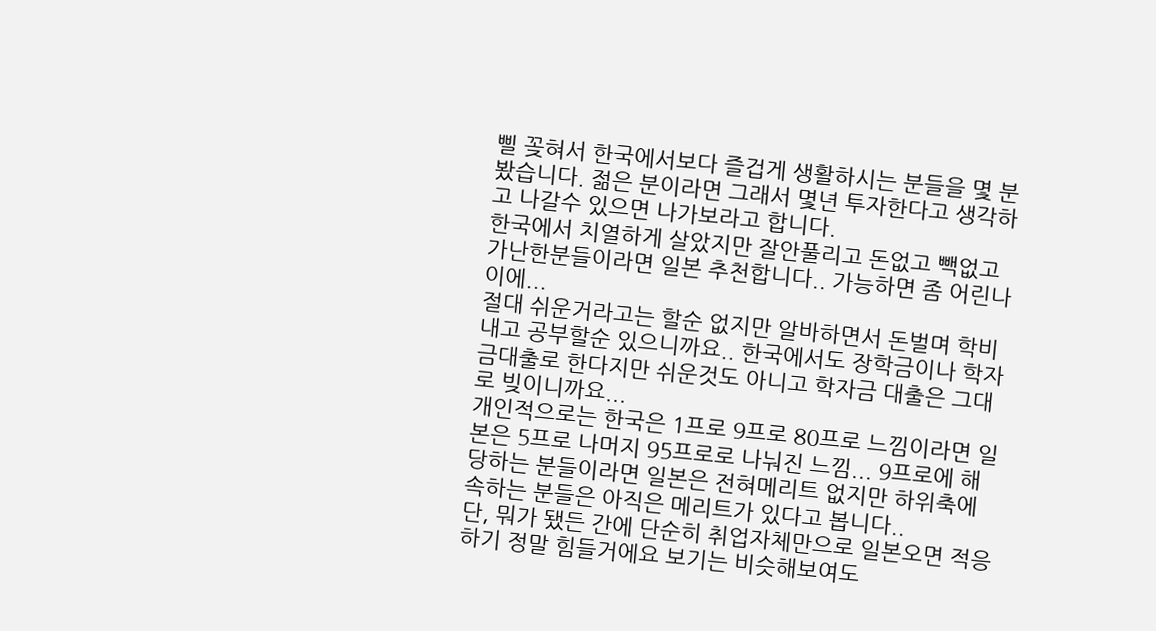삘 꽂혀서 한국에서보다 즐겁게 생활하시는 분들을 몇 분 봤습니다. 젊은 분이라면 그래서 몇년 투자한다고 생각하고 나갈수 있으면 나가보라고 합니다.
한국에서 치열하게 살았지만 잘안풀리고 돈없고 빽없고 가난한분들이라면 일본 추천합니다.. 가능하면 좀 어린나이에...
절대 쉬운거라고는 할순 없지만 알바하면서 돈벌며 학비내고 공부할순 있으니까요.. 한국에서도 장학금이나 학자금대출로 한다지만 쉬운것도 아니고 학자금 대출은 그대로 빚이니까요...
개인적으로는 한국은 1프로 9프로 80프로 느낌이라면 일본은 5프로 나머지 95프로로 나눠진 느낌... 9프로에 해당하는 분들이라면 일본은 전혀메리트 없지만 하위축에 속하는 분들은 아직은 메리트가 있다고 봅니다..
단, 뭐가 됐든 간에 단순히 취업자체만으로 일본오면 적응하기 정말 힘들거에요 보기는 비슷해보여도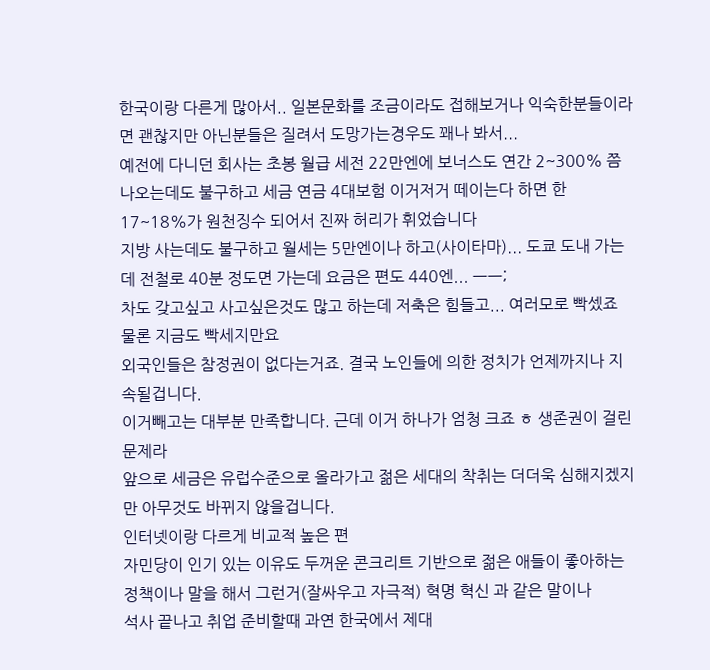한국이랑 다른게 많아서.. 일본문화를 조금이라도 접해보거나 익숙한분들이라면 괜찮지만 아닌분들은 질려서 도망가는경우도 꽤나 봐서...
예전에 다니던 회사는 초봉 월급 세전 22만엔에 보너스도 연간 2~300% 쯤 나오는데도 불구하고 세금 연금 4대보험 이거저거 떼이는다 하면 한 17~18%가 원천징수 되어서 진짜 허리가 휘었습니다
지방 사는데도 불구하고 월세는 5만엔이나 하고(사이타마)... 도쿄 도내 가는데 전철로 40분 정도면 가는데 요금은 편도 440엔... ㅡㅡ;
차도 갖고싶고 사고싶은것도 많고 하는데 저축은 힘들고... 여러모로 빡셌죠
물론 지금도 빡세지만요
외국인들은 참정권이 없다는거죠. 결국 노인들에 의한 정치가 언제까지나 지속될겁니다.
이거빼고는 대부분 만족합니다. 근데 이거 하나가 엄청 크죠 ㅎ 생존권이 걸린문제라
앞으로 세금은 유럽수준으로 올라가고 젊은 세대의 착취는 더더욱 심해지겠지만 아무것도 바뀌지 않을겁니다.
인터넷이랑 다르게 비교적 높은 편
자민당이 인기 있는 이유도 두꺼운 콘크리트 기반으로 젊은 애들이 좋아하는 정책이나 말을 해서 그런거(잘싸우고 자극적) 혁명 혁신 과 같은 말이나
석사 끝나고 취업 준비할때 과연 한국에서 제대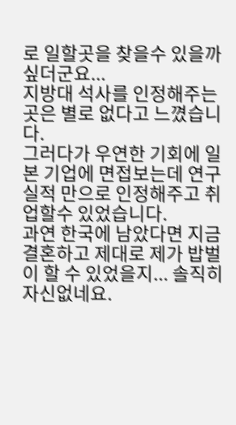로 일할곳을 찾을수 있을까 싶더군요...
지방대 석사를 인정해주는 곳은 별로 없다고 느꼈습니다.
그러다가 우연한 기회에 일본 기업에 면접보는데 연구 실적 만으로 인정해주고 취업할수 있었습니다.
과연 한국에 남았다면 지금 결혼하고 제대로 제가 밥벌이 할 수 있었을지... 솔직히 자신없네요.